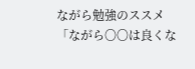ながら勉強のススメ
「ながら〇〇は良くな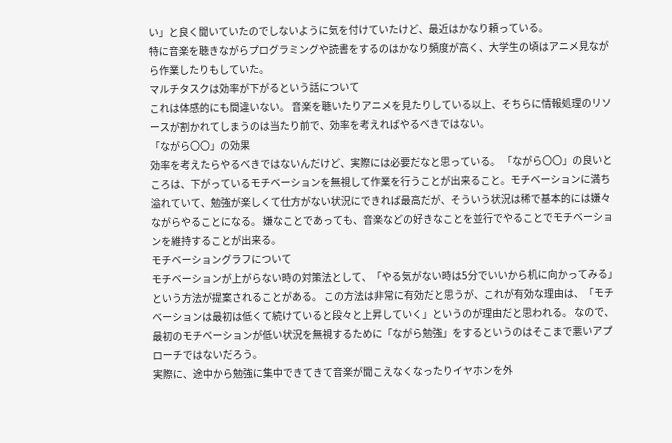い」と良く聞いていたのでしないように気を付けていたけど、最近はかなり頼っている。
特に音楽を聴きながらプログラミングや読書をするのはかなり頻度が高く、大学生の頃はアニメ見ながら作業したりもしていた。
マルチタスクは効率が下がるという話について
これは体感的にも間違いない。 音楽を聴いたりアニメを見たりしている以上、そちらに情報処理のリソースが割かれてしまうのは当たり前で、効率を考えればやるべきではない。
「ながら〇〇」の効果
効率を考えたらやるべきではないんだけど、実際には必要だなと思っている。 「ながら〇〇」の良いところは、下がっているモチベーションを無視して作業を行うことが出来ること。モチベーションに満ち溢れていて、勉強が楽しくて仕方がない状況にできれば最高だが、そういう状況は稀で基本的には嫌々ながらやることになる。 嫌なことであっても、音楽などの好きなことを並行でやることでモチベーションを維持することが出来る。
モチベーショングラフについて
モチベーションが上がらない時の対策法として、「やる気がない時は5分でいいから机に向かってみる」という方法が提案されることがある。 この方法は非常に有効だと思うが、これが有効な理由は、「モチベーションは最初は低くて続けていると段々と上昇していく」というのが理由だと思われる。 なので、最初のモチベーションが低い状況を無視するために「ながら勉強」をするというのはそこまで悪いアプローチではないだろう。
実際に、途中から勉強に集中できてきて音楽が聞こえなくなったりイヤホンを外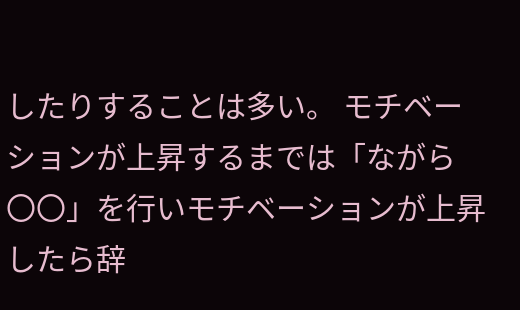したりすることは多い。 モチベーションが上昇するまでは「ながら〇〇」を行いモチベーションが上昇したら辞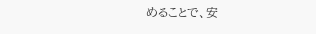めることで、安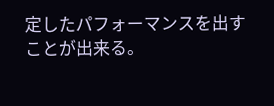定したパフォーマンスを出すことが出来る。